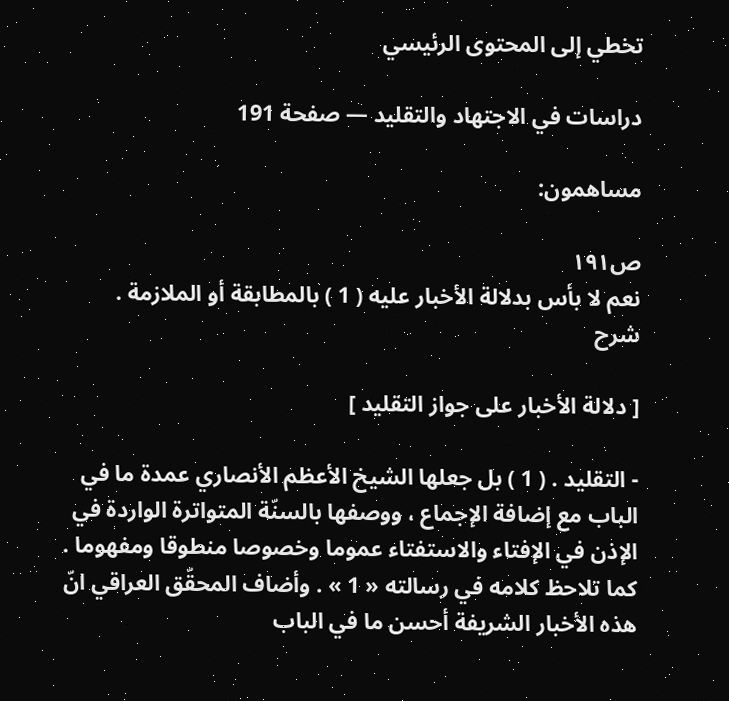تخطي إلى المحتوى الرئيسي

دراسات في الاجتهاد والتقليد — صفحة 191

مساهمون:

ص١٩١
نعم لا بأس بدلالة الأخبار عليه ( 1 ) بالمطابقة أو الملازمة .
شرح

[ دلالة الأخبار على جواز التقليد ]

- التقليد . ( 1 ) بل جعلها الشيخ الأعظم الأنصاري عمدة ما في الباب مع إضافة الإجماع ، ووصفها بالسنّة المتواترة الواردة في الإذن في الإفتاء والاستفتاء عموما وخصوصا منطوقا ومفهوما . كما تلاحظ كلامه في رسالته « 1 » . وأضاف المحقّق العراقي انّ هذه الأخبار الشريفة أحسن ما في الباب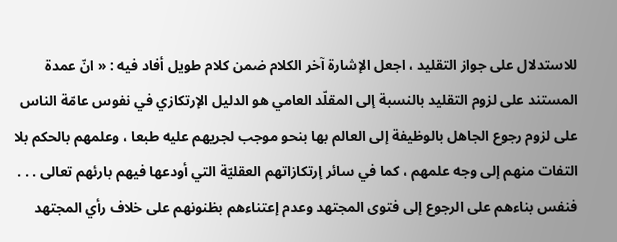للاستدلال على جواز التقليد ، اجعل الإشارة آخر الكلام ضمن كلام طويل أفاد فيه : « انّ عمدة المستند على لزوم التقليد بالنسبة إلى المقلّد العامي هو الدليل الإرتكازي في نفوس عامّة الناس على لزوم رجوع الجاهل بالوظيفة إلى العالم بها بنحو موجب لجريهم عليه طبعا ، وعلمهم بالحكم بلا التفات منهم إلى وجه علمهم ، كما في سائر إرتكازاتهم العقليّة التي أودعها فيهم بارئهم تعالى . . . فنفس بناءهم على الرجوع إلى فتوى المجتهد وعدم إعتناءهم بظنونهم على خلاف رأي المجتهد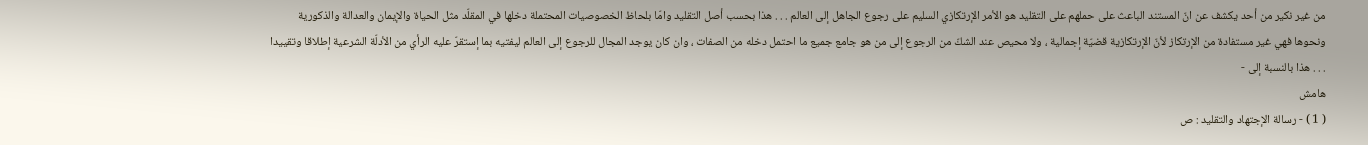من غير نكير من أحد يكشف عن انّ المستند الباعث على حملهم على التقليد هو الأمر الإرتكازي السليم على رجوع الجاهل إلى العالم . . . هذا بحسب أصل التقليد وامّا بلحاظ الخصوصيات المحتملة دخلها في المقلّد مثل الحياة والإيمان والعدالة والذكورية ونحوها فهي غير مستفادة من الإرتكاز لأنّ الإرتكازية قضيّة إجمالية ، ولا محيص عند الشكّ من الرجوع إلى من هو جامع جميع ما احتمل دخله من الصفات ، وان كان يوجد المجال للرجوع إلى العالم ليفتيه بما إستقرّ عليه الرأي من الأدلّة الشرعية إطلاقا وتقييدا . . . هذا بالنسبة إلى -
هامش
( 1 ) - رسالة الإجتهاد والتقليد : ص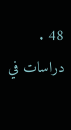48 .
دراسات في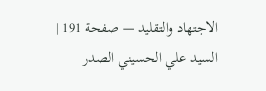الاجتهاد والتقليد — صفحة 191 | السيد علي الحسيني الصدر